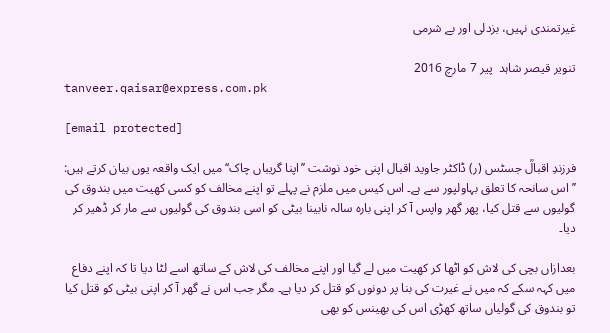غیرتمندی نہیں، بزدلی اور بے شرمی

تنویر قیصر شاہد  پير 7 مارچ 2016
tanveer.qaisar@express.com.pk

[email protected]

فرزندِ اقبالؒ جسٹس (ر) ڈاکٹر جاوید اقبال اپنی خود نوشت ’’اپنا گریباں چاک‘‘ میں ایک واقعہ یوں بیان کرتے ہیں: ’’اس سانحہ کا تعلق بہاولپور سے ہے۔ اس کیس میں ملزم نے پہلے تو اپنے مخالف کو کسی کھیت میں بندوق کی گولیوں سے قتل کیا، پھر گھر واپس آ کر اپنی بارہ سالہ نابینا بیٹی کو اسی بندوق کی گولیوں سے مار کر ڈھیر کر دیا۔

بعدازاں بچی کی لاش کو اٹھا کر کھیت میں لے گیا اور اپنے مخالف کی لاش کے ساتھ اسے لٹا دیا تا کہ اپنے دفاع میں کہہ سکے کہ میں نے غیرت کی بنا پر دونوں کو قتل کر دیا ہے۔ مگر جب اس نے گھر آ کر اپنی بیٹی کو قتل کیا تو بندوق کی گولیاں ساتھ کھڑی اس کی بھینس کو بھی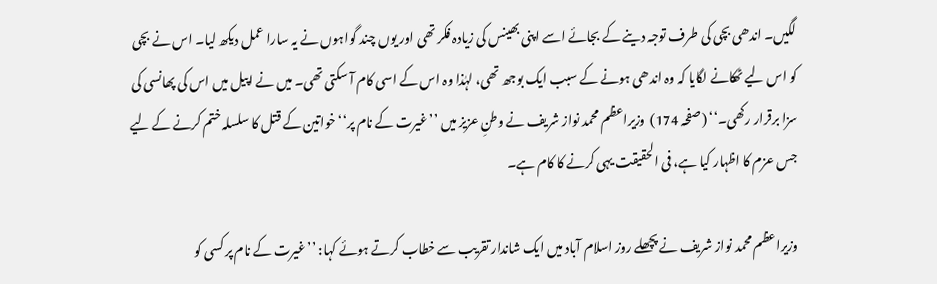لگیں۔ اندھی بچی کی طرف توجہ دینے کے بجائے اسے اپنی بھینس کی زیادہ فکر تھی اور یوں چند گواہوں نے یہ سارا عمل دیکھ لیا۔ اس نے بچی کو اس لیے ٹھکانے لگایا کہ وہ اندھی ہونے کے سبب ایک بوجھ تھی، لہٰذا وہ اس کے اسی کام آ سکتی تھی۔ میں نے اپیل میں اس کی پھانسی کی سزا برقرار رکھی۔‘‘ (صفحہ 174)  وزیراعظم محمد نواز شریف نے وطنِ عزیز میں ’’غیرت کے نام پر‘‘ خواتین کے قتل کا سلسلہ ختم کرنے کے لیے جس عزم کا اظہار کیا ہے، فی الحقیقت یہی کرنے کا کام ہے۔

وزیراعظم محمد نواز شریف نے پچھلے روز اسلام آباد میں ایک شاندار تقریب سے خطاب کرتے ہوئے کہا: ’’غیرت کے نام پر کسی کو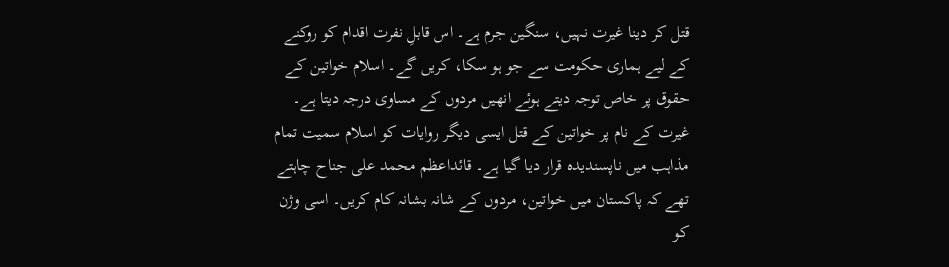قتل کر دینا غیرت نہیں، سنگین جرم ہے۔ اس قابلِ نفرت اقدام کو روکنے کے لیے ہماری حکومت سے جو ہو سکا، کریں گے۔ اسلام خواتین کے حقوق پر خاص توجہ دیتے ہوئے انھیں مردوں کے مساوی درجہ دیتا ہے۔ غیرت کے نام پر خواتین کے قتل ایسی دیگر روایات کو اسلام سمیت تمام مذاہب میں ناپسندیدہ قرار دیا گیا ہے۔ قائداعظم محمد علی جناح چاہتے تھے کہ پاکستان میں خواتین، مردوں کے شانہ بشانہ کام کریں۔ اسی وژن کو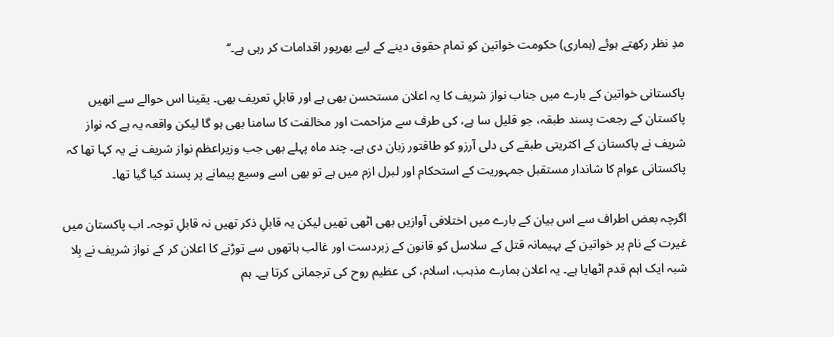مدِ نظر رکھتے ہوئے (ہماری) حکومت خواتین کو تمام حقوق دینے کے لیے بھرپور اقدامات کر رہی ہے۔‘‘

پاکستانی خواتین کے بارے میں جناب نواز شریف کا یہ اعلان مستحسن بھی ہے اور قابلِ تعریف بھی۔ یقینا اس حوالے سے انھیں پاکستان کے رجعت پسند طبقہ، جو قلیل سا ہے، کی طرف سے مزاحمت اور مخالفت کا سامنا بھی ہو گا لیکن واقعہ یہ ہے کہ نواز شریف نے پاکستان کے اکثریتی طبقے کی دلی آرزو کو طاقتور زبان دی ہے۔ چند ماہ پہلے بھی جب وزیراعظم نواز شریف نے یہ کہا تھا کہ پاکستانی عوام کا شاندار مستقبل جمہوریت کے استحکام اور لبرل ازم میں ہے تو بھی اسے وسیع پیمانے پر پسند کیا گیا تھا۔

اگرچہ بعض اطراف سے اس بیان کے بارے میں اختلافی آوازیں بھی اٹھی تھیں لیکن یہ قابلِ ذکر تھیں نہ قابلِ توجہ۔ اب پاکستان میں غیرت کے نام پر خواتین کے بہیمانہ قتل کے سلاسل کو قانون کے زبردست اور غالب ہاتھوں سے توڑنے کا اعلان کر کے نواز شریف نے بِلا شبہ ایک اہم قدم اٹھایا ہے۔ یہ اعلان ہمارے مذہب، اسلام، کی عظیم روح کی ترجمانی کرتا ہے۔ ہم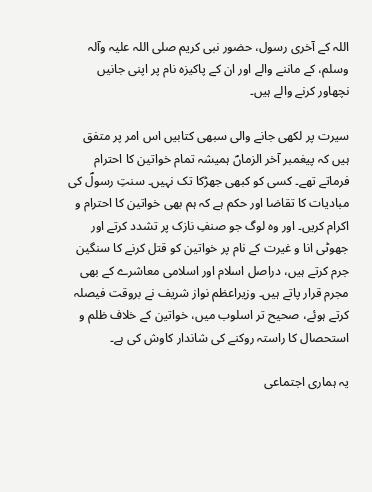اللہ کے آخری رسول، حضور نبی کریم صلی اللہ علیہ وآلہ وسلم، کے ماننے والے اور ان کے پاکیزہ نام پر اپنی جانیں نچھاور کرنے والے ہیں۔

سیرت پر لکھی جانے والی سبھی کتابیں اس امر پر متفق ہیں کہ پیغمبر آخر الزماںؐ ہمیشہ تمام خواتین کا احترام فرماتے تھے۔ کسی کو کبھی جھڑکا تک نہیں۔ سنتِ رسولؐ کی مبادیات کا تقاضا اور حکم ہے کہ ہم بھی خواتین کا احترام و اکرام کریں۔ اور وہ لوگ جو صنفِ نازک پر تشدد کرتے اور جھوٹی انا و غیرت کے نام پر خواتین کو قتل کرنے کا سنگین جرم کرتے ہیں، دراصل اسلام اور اسلامی معاشرے کے بھی مجرم قرار پاتے ہیں۔ وزیراعظم نواز شریف نے بروقت فیصلہ کرتے ہوئے، صحیح تر اسلوب میں، خواتین کے خلاف ظلم و استحصال کا راستہ روکنے کی شاندار کاوش کی ہے۔

یہ ہماری اجتماعی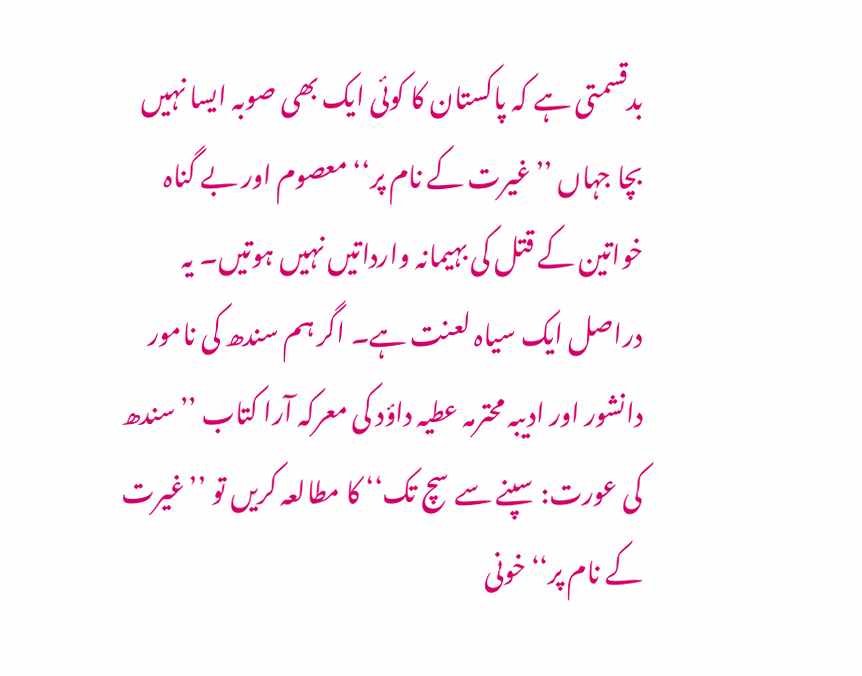بدقسمتی ہے کہ پاکستان کا کوئی ایک بھی صوبہ ایسا نہیں بچا جہاں ’’غیرت کے نام پر‘‘ معصوم اور بے گناہ خواتین کے قتل کی بہیمانہ وارداتیں نہیں ہوتیں۔ یہ دراصل ایک سیاہ لعنت ہے۔ اگر ہم سندھ کی نامور دانشور اور ادیبہ محترمہ عطیہ داؤد کی معرکہ آرا کتاب ’’سندھ کی عورت: سپنے سے سچ تک‘‘ کا مطالعہ کریں تو ’’غیرت کے نام پر‘‘ خونی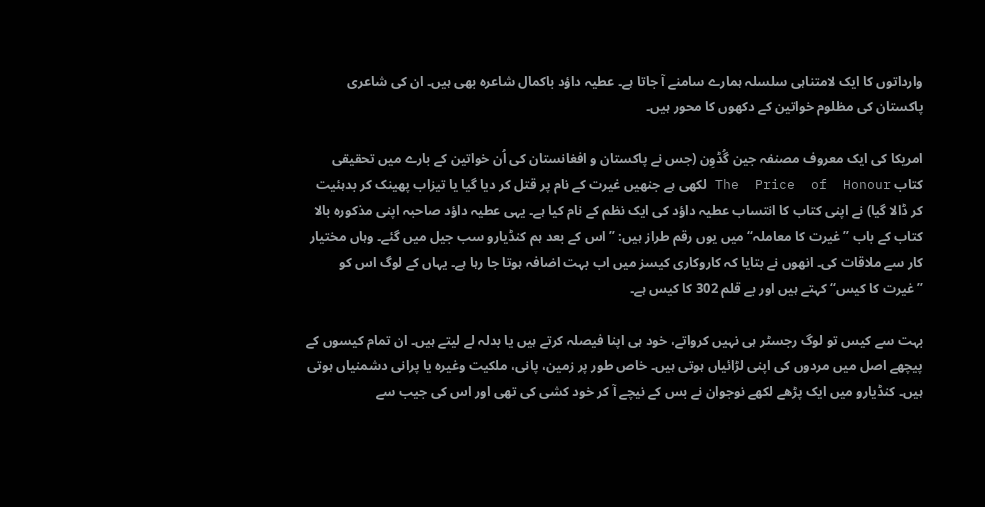وارداتوں کا ایک لامتناہی سلسلہ ہمارے سامنے آ جاتا ہے۔ عطیہ داؤد باکمال شاعرہ بھی ہیں۔ ان کی شاعری پاکستان کی مظلوم خواتین کے دکھوں کا محور ہیں۔

امریکا کی ایک معروف مصنفہ جین گُڈوِن (جس نے پاکستان و افغانستان کی اُن خواتین کے بارے میں تحقیقی کتاب The  Price  of  Honour لکھی ہے جنھیں غیرت کے نام پر قتل کر دیا گیا یا تیزاب پھینک کر بدہئیت کر ڈالا گیا) نے اپنی کتاب کا انتساب عطیہ داؤد کی ایک نظم کے نام کیا ہے۔ یہی عطیہ داؤد صاحبہ اپنی مذکورہ بالا کتاب کے باب ’’غیرت کا معاملہ‘‘ میں یوں رقم طراز ہیں: ’’اس کے بعد ہم کنڈیارو سب جیل میں گئے۔ وہاں مختیار کار سے ملاقات کی۔ انھوں نے بتایا کہ کاروکاری کیسز میں اب بہت اضافہ ہوتا جا رہا ہے۔ یہاں کے لوگ اس کو ’’غیرت کا کیس‘‘ کہتے ہیں اور بے قلم 302 کا کیس ہے۔

بہت سے کیس تو لوگ رجسٹر ہی نہیں کرواتے، خود ہی اپنا فیصلہ کرتے ہیں یا بدلہ لے لیتے ہیں۔ ان تمام کیسوں کے پیچھے اصل میں مردوں کی اپنی لڑائیاں ہوتی ہیں۔ خاص طور پر زمین، پانی، ملکیت وغیرہ یا پرانی دشمنیاں ہوتی ہیں۔ کنڈیارو میں ایک پڑھے لکھے نوجوان نے بس کے نیچے آ کر خود کشی کی تھی اور اس کی جیب سے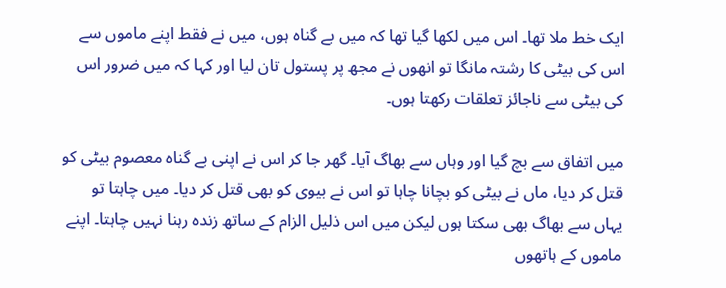ایک خط ملا تھا۔ اس میں لکھا گیا تھا کہ میں بے گناہ ہوں، میں نے فقط اپنے ماموں سے اس کی بیٹی کا رشتہ مانگا تو انھوں نے مجھ پر پستول تان لیا اور کہا کہ میں ضرور اس کی بیٹی سے ناجائز تعلقات رکھتا ہوں۔

میں اتفاق سے بچ گیا اور وہاں سے بھاگ آیا۔ گھر جا کر اس نے اپنی بے گناہ معصوم بیٹی کو قتل کر دیا، ماں نے بیٹی کو بچانا چاہا تو اس نے بیوی کو بھی قتل کر دیا۔ میں چاہتا تو یہاں سے بھاگ بھی سکتا ہوں لیکن میں اس ذلیل الزام کے ساتھ زندہ رہنا نہیں چاہتا۔ اپنے ماموں کے ہاتھوں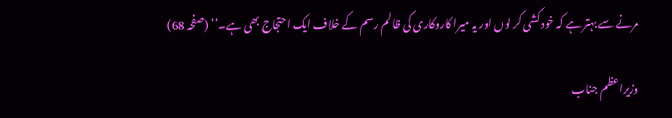مرنے سے بہتر ہے کہ خود کشی کر لوں اور یہ میرا کاروکاری کی ظالم رسم کے خلاف ایک احتجاج بھی ہے۔‘‘ (صفحہ 68)

وزیراعظم جناب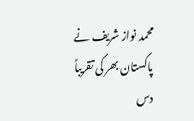محمد نواز شریف نے پاکستان بھر کی تقریباً دس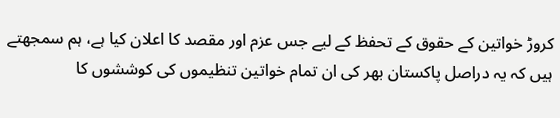کروڑ خواتین کے حقوق کے تحفظ کے لیے جس عزم اور مقصد کا اعلان کیا ہے، ہم سمجھتے ہیں کہ یہ دراصل پاکستان بھر کی ان تمام خواتین تنظیموں کی کوششوں کا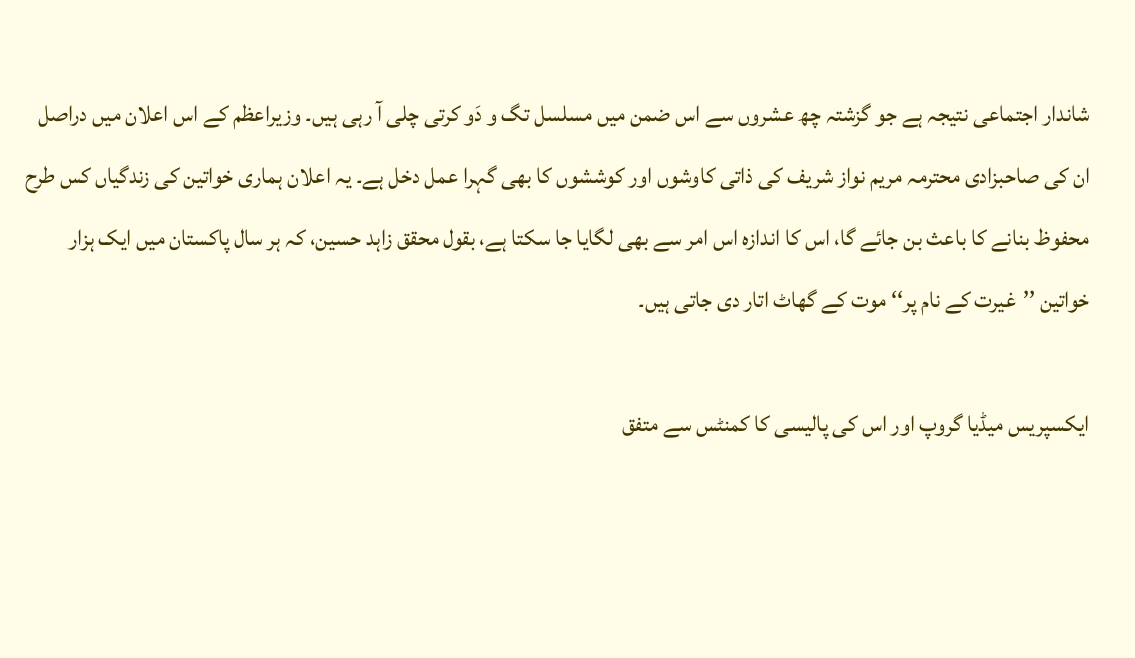شاندار اجتماعی نتیجہ ہے جو گزشتہ چھ عشروں سے اس ضمن میں مسلسل تگ و دَو کرتی چلی آ رہی ہیں۔ وزیراعظم کے اس اعلان میں دراصل ان کی صاحبزادی محترمہ مریم نواز شریف کی ذاتی کاوشوں اور کوششوں کا بھی گہرا عمل دخل ہے۔ یہ اعلان ہماری خواتین کی زندگیاں کس طرح محفوظ بنانے کا باعث بن جائے گا، اس کا اندازہ اس امر سے بھی لگایا جا سکتا ہے، بقول محقق زاہد حسین، کہ ہر سال پاکستان میں ایک ہزار خواتین ’’غیرت کے نام پر‘‘ موت کے گھاٹ اتار دی جاتی ہیں۔

ایکسپریس میڈیا گروپ اور اس کی پالیسی کا کمنٹس سے متفق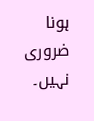ہونا ضروری نہیں۔